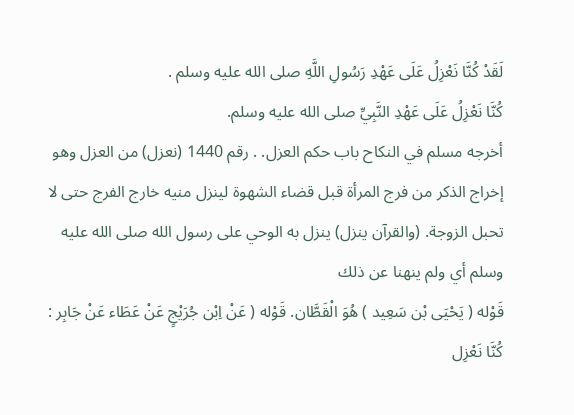لَقَدْ كُنَّا نَعْزِلُ عَلَى عَهْدِ رَسُولِ اللَّهِ صلى الله عليه وسلم .
كُنَّا نَعْزِلُ عَلَى عَهْدِ النَّبِيِّ صلى الله عليه وسلم.
أخرجه مسلم في النكاح باب حكم العزل. . رقم 1440 (نعزل) من العزل وهو إخراج الذكر من فرج المرأة قبل قضاء الشهوة لينزل منيه خارج الفرج حتى لا تحبل الزوجة. (والقرآن ينزل) ينزل به الوحي على رسول الله صلى الله عليه وسلم أي ولم ينهنا عن ذلك
قَوْله ( يَحْيَى بْن سَعِيد ) هُوَ الْقَطَّان. قَوْله ( عَنْ اِبْن جُرَيْجٍ عَنْ عَطَاء عَنْ جَابِر : كُنَّا نَعْزِل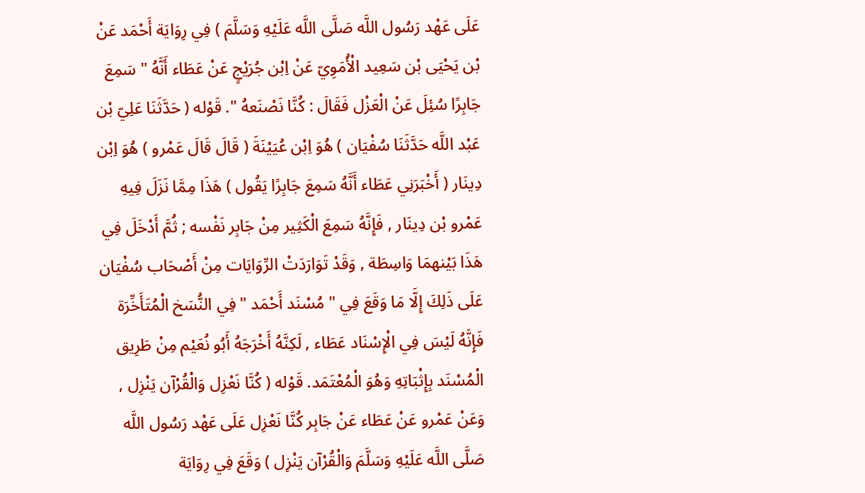عَلَى عَهْد رَسُول اللَّه صَلَّى اللَّه عَلَيْهِ وَسَلَّمَ ) فِي رِوَايَة أَحْمَد عَنْ بْن يَحْيَى بْن سَعِيد الْأُمَوِيّ عَنْ اِبْن جُرَيْجٍ عَنْ عَطَاء أَنَّهُ " سَمِعَ جَابِرًا سُئِلَ عَنْ الْعَزْل فَقَالَ : كُنَّا نَصْنَعهُ ". قَوْله ( حَدَّثَنَا عَلِيّ بْن عَبْد اللَّه حَدَّثَنَا سُفْيَان ) هُوَ اِبْن عُيَيْنَةَ ( قَالَ قَالَ عَمْرو ) هُوَ اِبْن دِينَار ( أَخْبَرَنِي عَطَاء أَنَّهُ سَمِعَ جَابِرًا يَقُول ) هَذَا مِمَّا نَزَلَ فِيهِ عَمْرو بْن دِينَار , فَإِنَّهُ سَمِعَ الْكَثِير مِنْ جَابِر نَفْسه ; ثُمَّ أَدْخَلَ فِي هَذَا بَيْنهمَا وَاسِطَة , وَقَدْ تَوَارَدَتْ الرِّوَايَات مِنْ أَصْحَاب سُفْيَان عَلَى ذَلِكَ إِلَّا مَا وَقَعَ فِي " مُسْنَد أَحْمَد " فِي النُّسَخ الْمُتَأَخِّرَة فَإِنَّهُ لَيْسَ فِي الْإِسْنَاد عَطَاء , لَكِنَّهُ أَخْرَجَهُ أَبُو نُعَيْم مِنْ طَرِيق الْمُسْنَد بِإِثْبَاتِهِ وَهُوَ الْمُعْتَمَد. قَوْله ( كُنَّا نَعْزِل وَالْقُرْآن يَنْزِل , وَعَنْ عَمْرو عَنْ عَطَاء عَنْ جَابِر كُنَّا نَعْزِل عَلَى عَهْد رَسُول اللَّه صَلَّى اللَّه عَلَيْهِ وَسَلَّمَ وَالْقُرْآن يَنْزِل ) وَقَعَ فِي رِوَايَة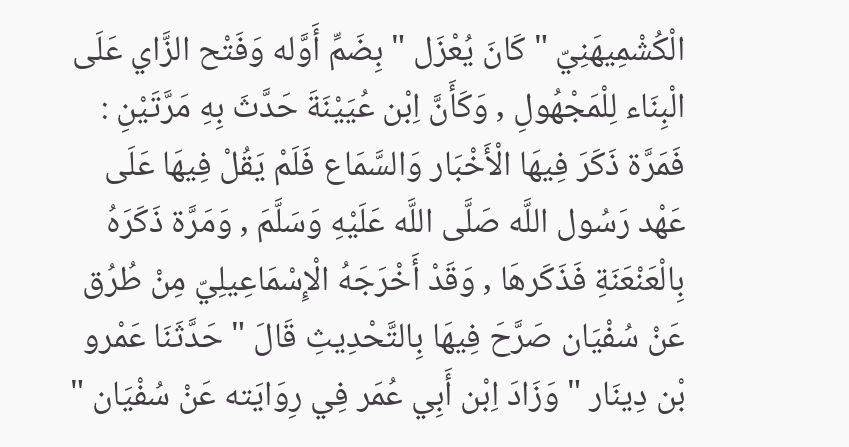الْكُشْمِيهَنِيّ " كَانَ يُعْزَل " بِضَمِّ أَوَّله وَفَتْح الزَّاي عَلَى الْبِنَاء لِلْمَجْهُولِ , وَكَأَنَّ اِبْن عُيَيْنَةَ حَدَّثَ بِهِ مَرَّتَيْنِ : فَمَرَّة ذَكَرَ فِيهَا الْأَخْبَار وَالسَّمَاع فَلَمْ يَقُلْ فِيهَا عَلَى عَهْد رَسُول اللَّه صَلَّى اللَّه عَلَيْهِ وَسَلَّمَ , وَمَرَّة ذَكَرَهُ بِالْعَنْعَنَةِ فَذَكَرهَا , وَقَدْ أَخْرَجَهُ الْإِسْمَاعِيلِيّ مِنْ طُرُق عَنْ سُفْيَان صَرَّحَ فِيهَا بِالتَّحْدِيثِ قَالَ " حَدَّثَنَا عَمْرو بْن دِينَار " وَزَادَ اِبْن أَبِي عُمَر فِي رِوَايَته عَنْ سُفْيَان "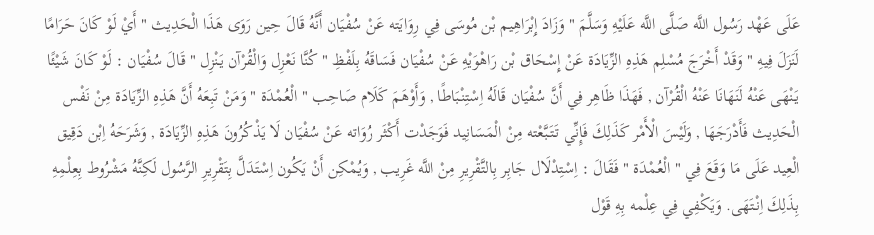عَلَى عَهْد رَسُول اللَّه صَلَّى اللَّه عَلَيْهِ وَسَلَّمَ " وَزَادَ إِبْرَاهِيم بْن مُوسَى فِي رِوَايَته عَنْ سُفْيَان أَنَّهُ قَالَ حِين رَوَى هَذَا الْحَدِيث " أَيْ لَوْ كَانَ حَرَامًا لَنَزَلَ فِيهِ " وَقَدْ أَخْرَجَ مُسْلِم هَذِهِ الزِّيَادَة عَنْ إِسْحَاق بْن رَاهْوَيْهِ عَنْ سُفْيَان فَسَاقَهُ بِلَفْظِ " كُنَّا نَعْزِل وَالْقُرْآن يَنْزِل " قَالَ سُفْيَان : لَوْ كَانَ شَيْئًا يَنْهَى عَنْهُ لَنَهَانَا عَنْهُ الْقُرْآن , فَهَذَا ظَاهِر فِي أَنَّ سُفْيَان قَالَهُ اِسْتِنْبَاطًا , وَأَوْهَمَ كَلَام صَاحِب " الْعُمْدَة " وَمَنْ تَبِعَهُ أَنَّ هَذِهِ الزِّيَادَة مِنْ نَفْس الْحَدِيث فَأَدْرَجَهَا , وَلَيْسَ الْأَمْر كَذَلِكَ فَإِنِّي تَتَبَّعْته مِنْ الْمَسَانِيد فَوَجَدْت أَكْثَر رُوَاته عَنْ سُفْيَان لَا يَذْكُرُونَ هَذِهِ الزِّيَادَة , وَشَرَحَهُ اِبْن دَقِيق الْعِيد عَلَى مَا وَقَعَ فِي " الْعُمْدَة " فَقَالَ : اِسْتِدْلَال جَابِر بِالتَّقْرِيرِ مِنْ اللَّه غَرِيب , وَيُمْكِن أَنْ يَكُون اِسْتَدَلَّ بِتَقْرِيرِ الرَّسُول لَكِنَّهُ مَشْرُوط بِعِلْمِهِ بِذَلِكَ اِنْتَهَى. وَيَكْفِي فِي عِلْمه بِهِ قَوْل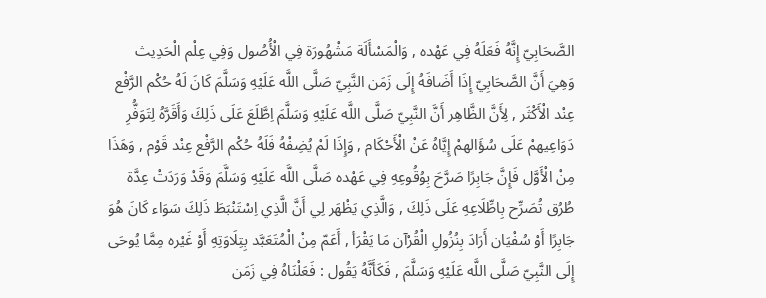الصَّحَابِيّ إِنَّهُ فَعَلَهُ فِي عَهْده , وَالْمَسْأَلَة مَشْهُورَة فِي الْأُصُول وَفِي عِلْم الْحَدِيث وَهِيَ أَنَّ الصَّحَابِيّ إِذَا أَضَافَهُ إِلَى زَمَن النَّبِيّ صَلَّى اللَّه عَلَيْهِ وَسَلَّمَ كَانَ لَهُ حُكْم الرَّفْع عِنْد الْأَكْثَر , لِأَنَّ الظَّاهِر أَنَّ النَّبِيّ صَلَّى اللَّه عَلَيْهِ وَسَلَّمَ اِطَّلَعَ عَلَى ذَلِكَ وَأَقَرَّهُ لِتَوَفُّرِ دَوَاعِيهمْ عَلَى سُؤَالهمْ إِيَّاهُ عَنْ الْأَحْكَام , وَإِذَا لَمْ يُضِفْهُ فَلَهُ حُكْم الرَّفْع عِنْد قَوْم , وَهَذَا مِنْ الْأَوَّل فَإِنَّ جَابِرًا صَرَّحَ بِوُقُوعِهِ فِي عَهْده صَلَّى اللَّه عَلَيْهِ وَسَلَّمَ وَقَدْ وَرَدَتْ عِدَّة طُرُق تُصَرِّح بِاطِّلَاعِهِ عَلَى ذَلِكَ , وَالَّذِي يَظْهَر لِي أَنَّ الَّذِي اِسْتَنْبَطَ ذَلِكَ سَوَاء كَانَ هُوَ جَابِرًا أَوْ سُفْيَان أَرَادَ بِنُزُولِ الْقُرْآن مَا يَقْرَأ , أَعَمّ مِنْ الْمُتَعَبَّد بِتِلَاوَتِهِ أَوْ غَيْره مِمَّا يُوحَى إِلَى النَّبِيّ صَلَّى اللَّه عَلَيْهِ وَسَلَّمَ , فَكَأَنَّهُ يَقُول : فَعَلْنَاهُ فِي زَمَن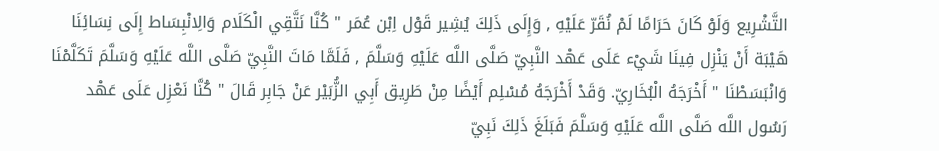التَّشْرِيع وَلَوْ كَانَ حَرَامًا لَمْ نُقَرّ عَلَيْهِ , وَإِلَى ذَلِكَ يُشِير قَوْل اِبْن عُمَر " كُنَّا نَتَّقِي الْكَلَام وَالِانْبِسَاط إِلَى نِسَائِنَا هَيْبَة أَنْ يَنْزِل فِينَا شَيْء عَلَى عَهْد النَّبِيّ صَلَّى اللَّه عَلَيْهِ وَسَلَّمَ , فَلَمَّا مَاتَ النَّبِيّ صَلَّى اللَّه عَلَيْهِ وَسَلَّمَ تَكَلَّمْنَا وَانْبَسَطْنَا " أَخْرَجَهُ الْبُخَارِيّ. وَقَدْ أَخْرَجَهُ مُسْلِم أَيْضًا مِنْ طَرِيق أَبِي الزُّبَيْر عَنْ جَابِر قَالَ " كُنَّا نَعْزِل عَلَى عَهْد رَسُول اللَّه صَلَّى اللَّه عَلَيْهِ وَسَلَّمَ فَبَلَغَ ذَلِكَ نَبِيّ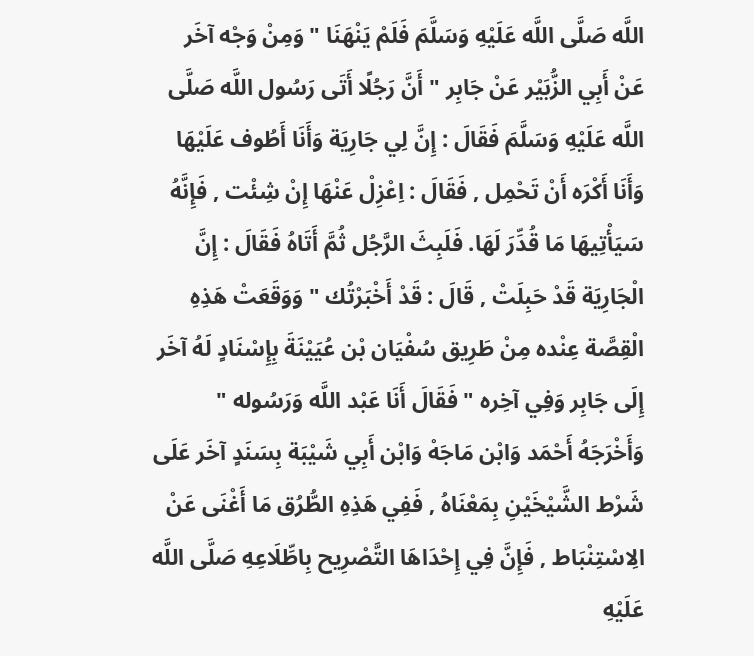اللَّه صَلَّى اللَّه عَلَيْهِ وَسَلَّمَ فَلَمْ يَنْهَنَا " وَمِنْ وَجْه آخَر عَنْ أَبِي الزُّبَيْر عَنْ جَابِر " أَنَّ رَجُلًا أَتَى رَسُول اللَّه صَلَّى اللَّه عَلَيْهِ وَسَلَّمَ فَقَالَ : إِنَّ لِي جَارِيَة وَأَنَا أَطُوف عَلَيْهَا وَأَنَا أَكْرَه أَنْ تَحْمِل , فَقَالَ : اِعْزِلْ عَنْهَا إِنْ شِئْت , فَإِنَّهُ سَيَأْتِيهَا مَا قُدِّرَ لَهَا. فَلَبِثَ الرَّجُل ثُمَّ أَتَاهُ فَقَالَ : إِنَّ الْجَارِيَة قَدْ حَبِلَتْ , قَالَ : قَدْ أَخْبَرْتُك " وَوَقَعَتْ هَذِهِ الْقِصَّة عِنْده مِنْ طَرِيق سُفْيَان بْن عُيَيْنَةَ بِإِسْنَادٍ لَهُ آخَر إِلَى جَابِر وَفِي آخِره " فَقَالَ أَنَا عَبْد اللَّه وَرَسُوله " وَأَخْرَجَهُ أَحْمَد وَابْن مَاجَهْ وَابْن أَبِي شَيْبَة بِسَنَدٍ آخَر عَلَى شَرْط الشَّيْخَيْنِ بِمَعْنَاهُ , فَفِي هَذِهِ الطُّرُق مَا أَغْنَى عَنْ الِاسْتِنْبَاط , فَإِنَّ فِي إِحْدَاهَا التَّصْرِيح بِاطِّلَاعِهِ صَلَّى اللَّه عَلَيْهِ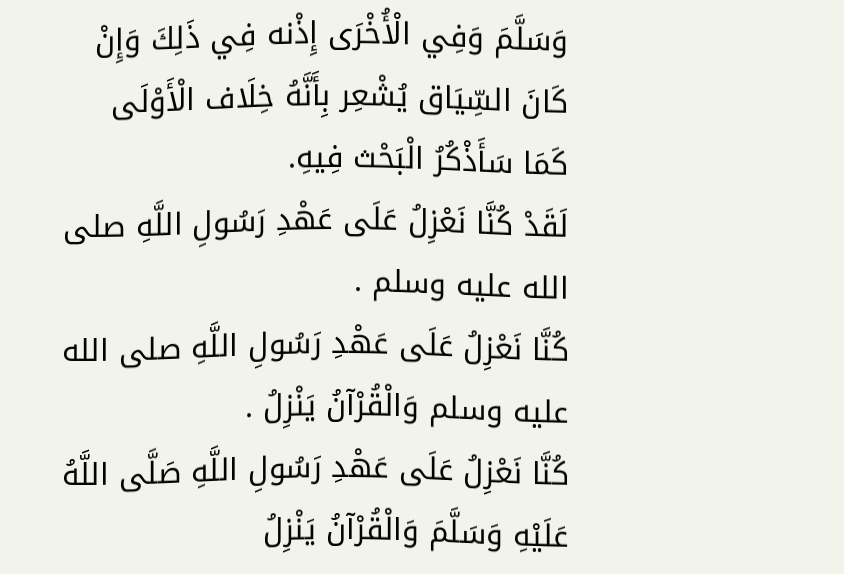وَسَلَّمَ وَفِي الْأُخْرَى إِذْنه فِي ذَلِكَ وَإِنْ كَانَ السِّيَاق يُشْعِر بِأَنَّهُ خِلَاف الْأَوْلَى كَمَا سَأَذْكُرُ الْبَحْث فِيهِ.
لَقَدْ كُنَّا نَعْزِلُ عَلَى عَهْدِ رَسُولِ اللَّهِ صلى الله عليه وسلم .
كُنَّا نَعْزِلُ عَلَى عَهْدِ رَسُولِ اللَّهِ صلى الله عليه وسلم وَالْقُرْآنُ يَنْزِلُ .
كُنَّا نَعْزِلُ عَلَى عَهْدِ رَسُولِ اللَّهِ صَلَّى اللَّهُ عَلَيْهِ وَسَلَّمَ وَالْقُرْآنُ يَنْزِلُ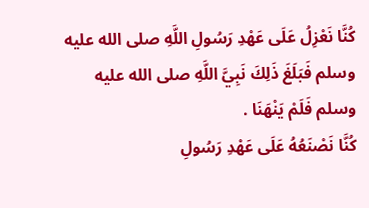كُنَّا نَعْزِلُ عَلَى عَهْدِ رَسُولِ اللَّهِ صلى الله عليه وسلم فَبَلَغَ ذَلِكَ نَبِيَّ اللَّهِ صلى الله عليه وسلم فَلَمْ يَنْهَنَا .
كُنَّا نَصْنَعُهُ عَلَى عَهْدِ رَسُولِ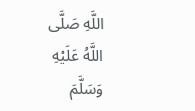اللَّهِ صَلَّى اللَّهُ عَلَيْهِ وَسَلَّمَ